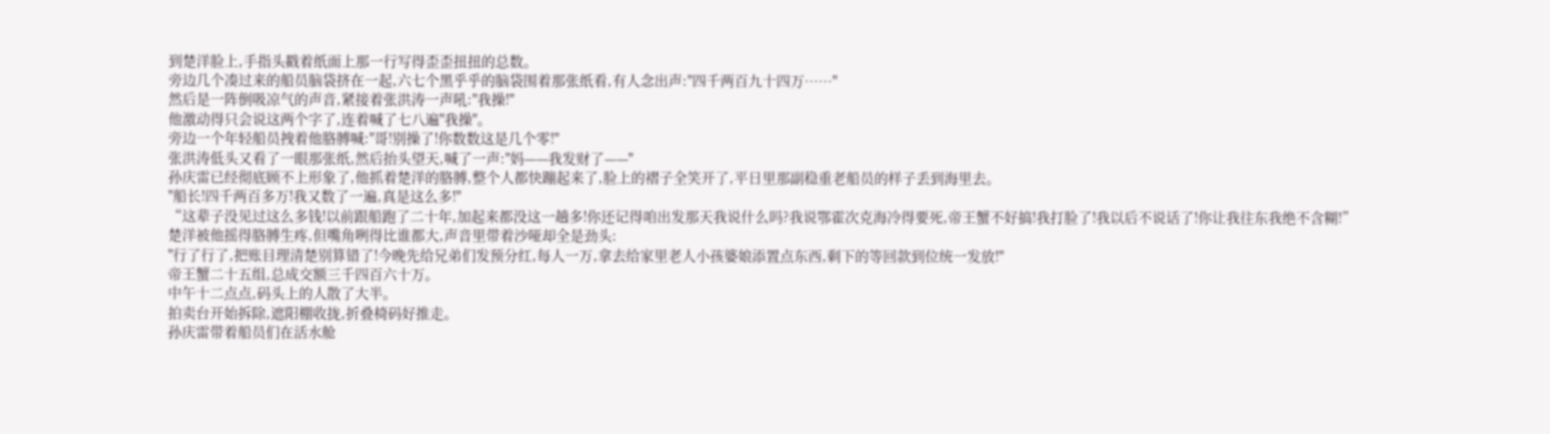到楚洋脸上,手指头戳着纸面上那一行写得歪歪扭扭的总数。
旁边几个凑过来的船员脑袋挤在一起,六七个黑乎乎的脑袋围着那张纸看,有人念出声:"四千两百九十四万……"
然后是一阵倒吸凉气的声音,紧接着张洪涛一声吼:"我操!"
他激动得只会说这两个字了,连着喊了七八遍"我操"。
旁边一个年轻船员拽着他胳膊喊:"哥!别操了!你数数这是几个零!"
张洪涛低头又看了一眼那张纸,然后抬头望天,喊了一声:"妈——我发财了——"
孙庆雷已经彻底顾不上形象了,他抓着楚洋的胳膊,整个人都快蹦起来了,脸上的褶子全笑开了,平日里那副稳重老船员的样子丢到海里去。
"船长!四千两百多万!我又数了一遍,真是这么多!"
“这辈子没见过这么多钱!以前跟船跑了二十年,加起来都没这一趟多!你还记得咱出发那天我说什么吗?我说鄂霍次克海冷得要死,帝王蟹不好搞!我打脸了!我以后不说话了!你让我往东我绝不含糊!”
楚洋被他摇得胳膊生疼,但嘴角咧得比谁都大,声音里带着沙哑却全是劲头:
"行了行了,把账目理清楚别算错了!今晚先给兄弟们发预分红,每人一万,拿去给家里老人小孩婆娘添置点东西,剩下的等回款到位统一发放!"
帝王蟹二十五组,总成交额三千四百六十万。
中午十二点点,码头上的人散了大半。
拍卖台开始拆除,遮阳棚收拢,折叠椅码好推走。
孙庆雷带着船员们在活水舱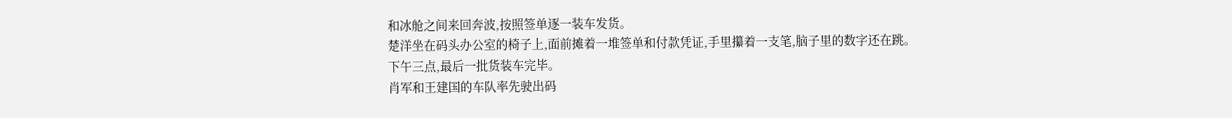和冰舱之间来回奔波,按照签单逐一装车发货。
楚洋坐在码头办公室的椅子上,面前摊着一堆签单和付款凭证,手里攥着一支笔,脑子里的数字还在跳。
下午三点,最后一批货装车完毕。
肖军和王建国的车队率先驶出码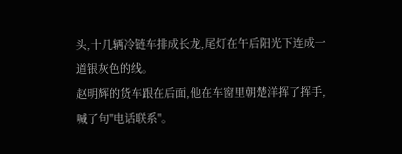头,十几辆冷链车排成长龙,尾灯在午后阳光下连成一道银灰色的线。
赵明辉的货车跟在后面,他在车窗里朝楚洋挥了挥手,喊了句"电话联系"。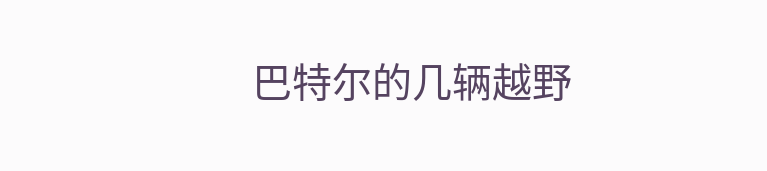巴特尔的几辆越野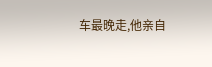车最晚走,他亲自